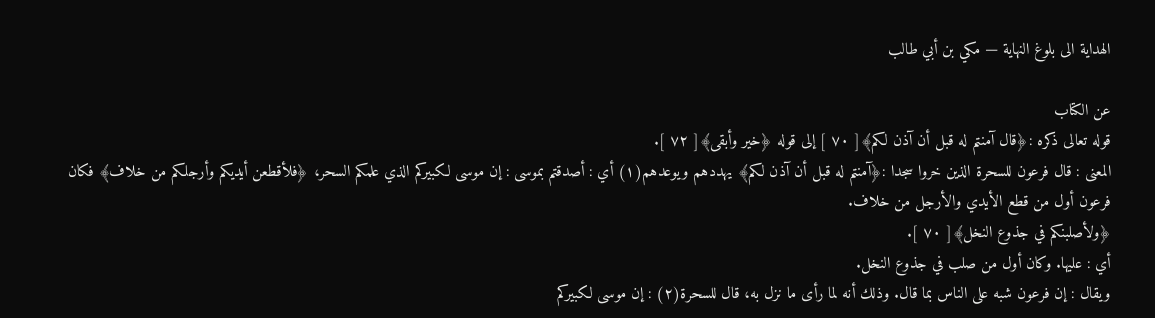الهداية الى بلوغ النهاية — مكي بن أبي طالب

عن الكتاب
قوله تعالى ذكره :﴿قال آمنتم له قبل أن آذن لكم﴾[ ٧٠ ] إلى قوله ﴿خير وأبقى﴾[ ٧٢ ].
المعنى : قال فرعون للسحرة الذين خروا سجدا :﴿آمنتم له قبل أن آذن لكم﴾ يهددهم ويوعدهم(١) أي : أصدقتم بموسى : إن موسى لكبيركم الذي علمكم السحر، ﴿فلأقطعن أيديكم وأرجلكم من خلاف﴾ فكان فرعون أول من قطع الأيدي والأرجل من خلاف.
﴿ولأصلبنكم في جذوع النخل﴾[ ٧٠ ].
أي : عليها. وكان أول من صلب في جذوع النخل.
ويقال : إن فرعون شبه على الناس بما قال. وذلك أنه لما رأى ما نزل به، قال للسحرة(٢) : إن موسى لكبيركم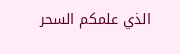الذي علمكم السحر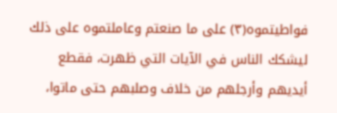فواطيتموه(٣) على ما صنعتم وعاملتموه على ذلك ليشكك الناس في الآيات التي ظهرت، فقطع أيديهم وأرجلهم من خلاف وصلبهم حتى ماتوا،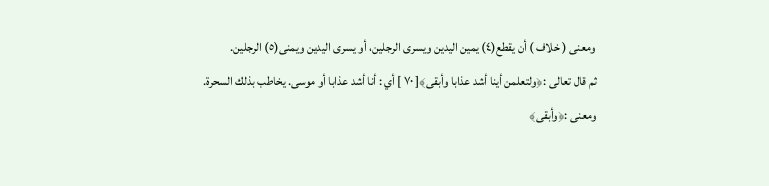ومعنى ( خلاف ) أن يقطع(٤) يمين اليدين ويسرى الرجلين، أو يسرى اليدين ويمنى(٥) الرجلين.
ثم قال تعالى :﴿ولتعلمن أينا أشد عذابا وأبقى﴾[ ٧٠ ] أي : أنا أشد عذابا أو موسى. يخاطب بذلك السحرة.
ومعنى :﴿وأبقى﴾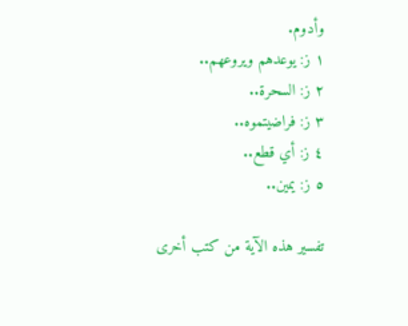وأدوم.
١ ز: يوعدهم ويروعهم..
٢ ز: السحرة..
٣ ز: فراضيتموه..
٤ ز: أي قطع..
٥ ز: يمين..

تفسير هذه الآية من كتب أخرى